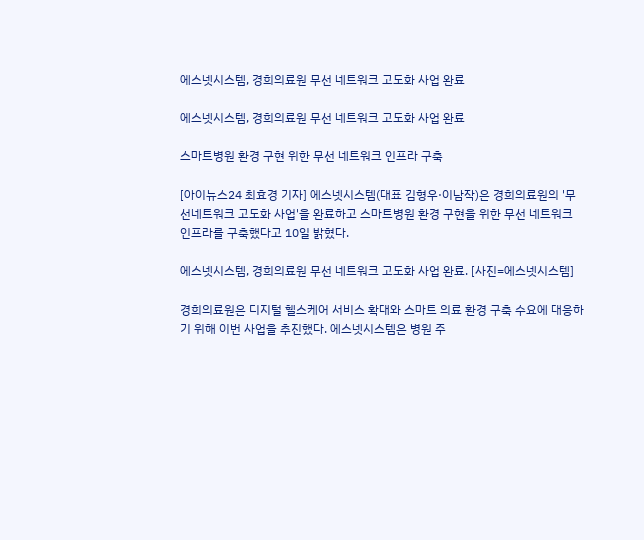에스넷시스템, 경희의료원 무선 네트워크 고도화 사업 완료

에스넷시스템, 경희의료원 무선 네트워크 고도화 사업 완료

스마트병원 환경 구현 위한 무선 네트워크 인프라 구축

[아이뉴스24 최효경 기자] 에스넷시스템(대표 김형우·이남작)은 경희의료원의 '무선네트워크 고도화 사업'을 완료하고 스마트병원 환경 구현을 위한 무선 네트워크 인프라를 구축했다고 10일 밝혔다.

에스넷시스템, 경희의료원 무선 네트워크 고도화 사업 완료. [사진=에스넷시스템]

경희의료원은 디지털 헬스케어 서비스 확대와 스마트 의료 환경 구축 수요에 대응하기 위해 이번 사업을 추진했다. 에스넷시스템은 병원 주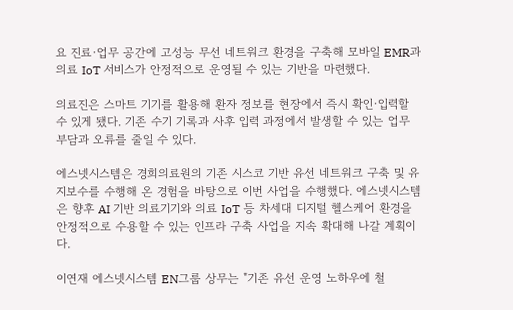요 진료·업무 공간에 고성능 무선 네트워크 환경을 구축해 모바일 EMR과 의료 IoT 서비스가 안정적으로 운영될 수 있는 기반을 마련했다.

의료진은 스마트 기기를 활용해 환자 정보를 현장에서 즉시 확인·입력할 수 있게 됐다. 기존 수기 기록과 사후 입력 과정에서 발생할 수 있는 업무 부담과 오류를 줄일 수 있다.

에스넷시스템은 경희의료원의 기존 시스코 기반 유선 네트워크 구축 및 유지보수를 수행해 온 경험을 바탕으로 이번 사업을 수행했다. 에스넷시스템은 향후 AI 기반 의료기기와 의료 IoT 등 차세대 디지털 헬스케어 환경을 안정적으로 수용할 수 있는 인프라 구축 사업을 지속 확대해 나갈 계획이다.

이연재 에스넷시스템 EN그룹 상무는 "기존 유선 운영 노하우에 철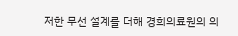저한 무선 설계를 더해 경희의료원의 의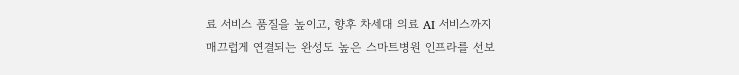료 서비스 품질을 높이고, 향후 차세대 의료 AI 서비스까지 매끄럽게 연결되는 완성도 높은 스마트병원 인프라를 선보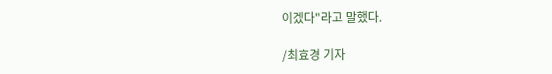이겠다"라고 말했다.

/최효경 기자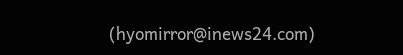(hyomirror@inews24.com)